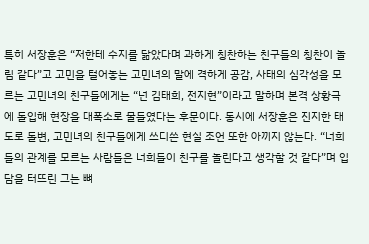특히 서장훈은 “저한테 수지를 닮았다며 과하게 칭찬하는 친구들의 칭찬이 놀림 같다”고 고민을 털어놓는 고민녀의 말에 격하게 공감, 사태의 심각성을 모르는 고민녀의 친구들에게는 “넌 김태희, 전지현”이라고 말하며 본격 상황극에 돌입해 현장을 대폭소로 물들였다는 후문이다. 동시에 서장훈은 진지한 태도로 돌변, 고민녀의 친구들에게 쓰디쓴 현실 조언 또한 아끼지 않는다. “너희들의 관계를 모르는 사람들은 너희들이 친구를 놀린다고 생각할 것 같다”며 입담을 터뜨린 그는 뼈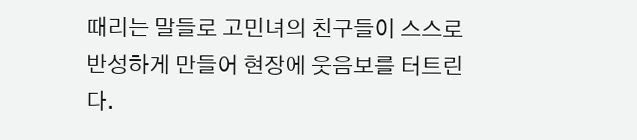때리는 말들로 고민녀의 친구들이 스스로 반성하게 만들어 현장에 웃음보를 터트린다.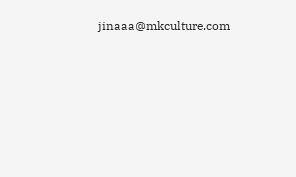jinaaa@mkculture.com